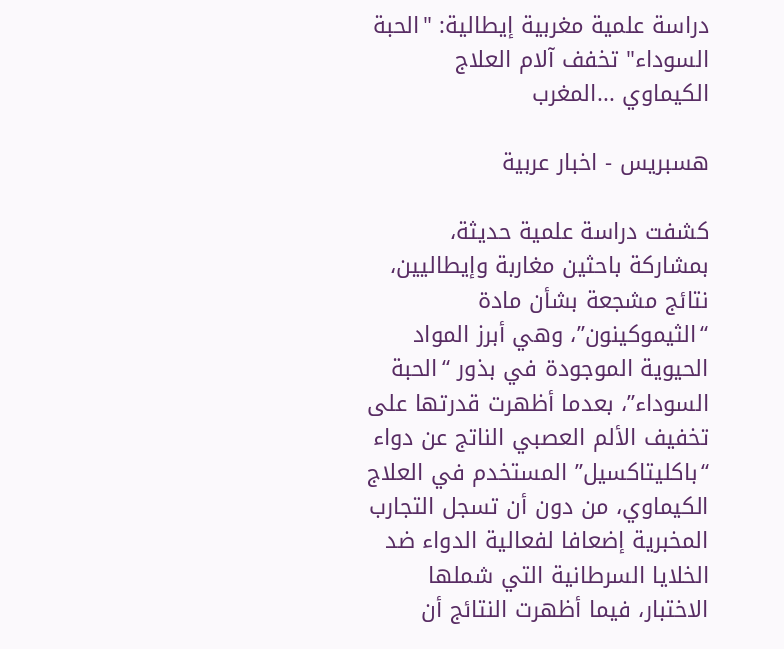دراسة علمية مغربية إيطالية: "الحبة السوداء" تخفف آلام العلاج الكيماوي ...المغرب

هسبريس - اخبار عربية

كشفت دراسة علمية حديثة، بمشاركة باحثين مغاربة وإيطاليين، نتائج مشجعة بشأن مادة “الثيموكينون”، وهي أبرز المواد الحيوية الموجودة في بذور “الحبة السوداء”، بعدما أظهرت قدرتها على تخفيف الألم العصبي الناتج عن دواء “باكليتاكسيل” المستخدم في العلاج الكيماوي، من دون أن تسجل التجارب المخبرية إضعافا لفعالية الدواء ضد الخلايا السرطانية التي شملها الاختبار، فيما أظهرت النتائج أن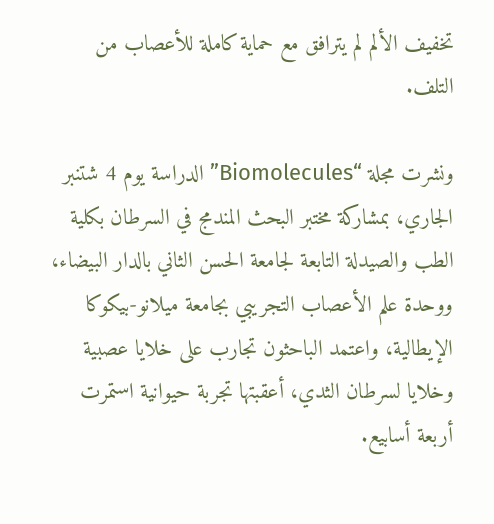تخفيف الألم لم يترافق مع حماية كاملة للأعصاب من التلف.

ونشرت مجلة “Biomolecules” الدراسة يوم 4 شتنبر الجاري، بمشاركة مختبر البحث المندمج في السرطان بكلية الطب والصيدلة التابعة لجامعة الحسن الثاني بالدار البيضاء، ووحدة علم الأعصاب التجريبي بجامعة ميلانو-بيكوكا الإيطالية، واعتمد الباحثون تجارب على خلايا عصبية وخلايا لسرطان الثدي، أعقبتها تجربة حيوانية استمرت أربعة أسابيع.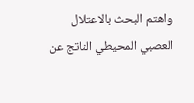واهتم البحث بالاعتلال العصبي المحيطي الناتج عن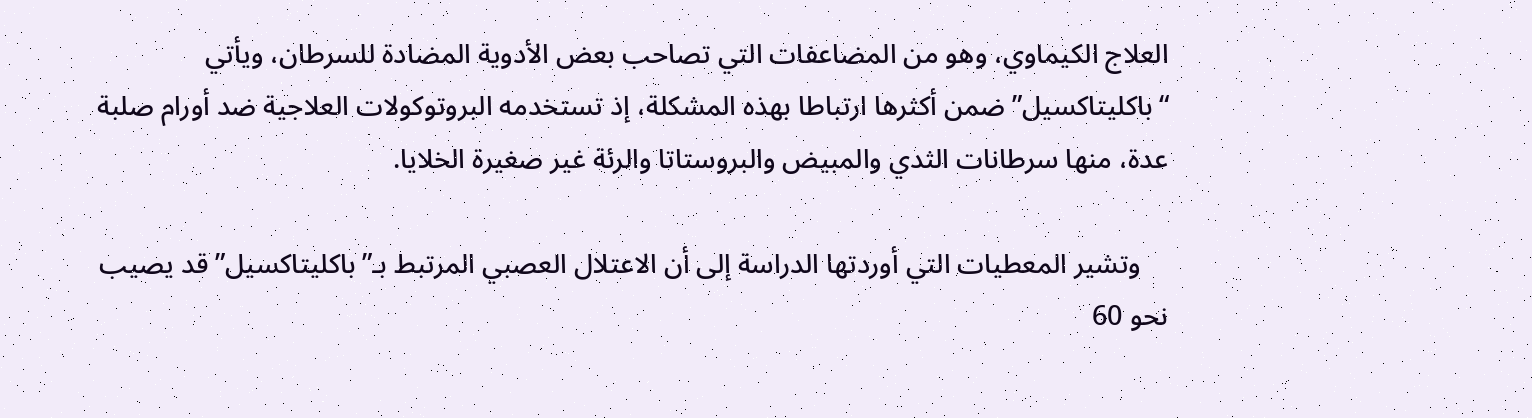العلاج الكيماوي، وهو من المضاعفات التي تصاحب بعض الأدوية المضادة للسرطان، ويأتي “باكليتاكسيل” ضمن أكثرها ارتباطا بهذه المشكلة، إذ تستخدمه البروتوكولات العلاجية ضد أورام صلبة عدة، منها سرطانات الثدي والمبيض والبروستاتا والرئة غير صغيرة الخلايا.

    وتشير المعطيات التي أوردتها الدراسة إلى أن الاعتلال العصبي المرتبط بـ”باكليتاكسيل” قد يصيب نحو 60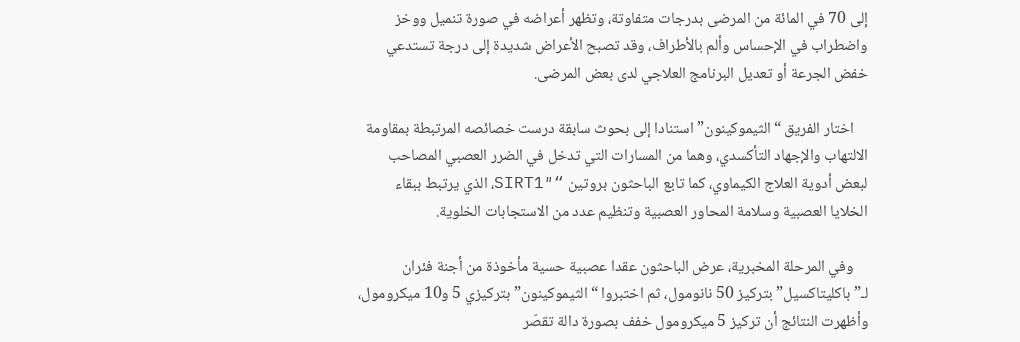إلى 70 في المائة من المرضى بدرجات متفاوتة، وتظهر أعراضه في صورة تنميل ووخز واضطراب في الإحساس وألم بالأطراف، وقد تصبح الأعراض شديدة إلى درجة تستدعي خفض الجرعة أو تعديل البرنامج العلاجي لدى بعض المرضى.

    اختار الفريق “الثيموكينون” استنادا إلى بحوث سابقة درست خصائصه المرتبطة بمقاومة الالتهاب والإجهاد التأكسدي، وهما من المسارات التي تدخل في الضرر العصبي المصاحب لبعض أدوية العلاج الكيماوي، كما تابع الباحثون بروتين “SIRT1″، الذي يرتبط ببقاء الخلايا العصبية وسلامة المحاور العصبية وتنظيم عدد من الاستجابات الخلوية.

    وفي المرحلة المخبرية، عرض الباحثون عقدا عصبية حسية مأخوذة من أجنة فئران لـ”باكليتاكسيل” بتركيز 50 نانومول، ثم اختبروا “الثيموكينون” بتركيزي 5 و10 ميكرومول، وأظهرت النتائج أن تركيز 5 ميكرومول خفف بصورة دالة تقصّر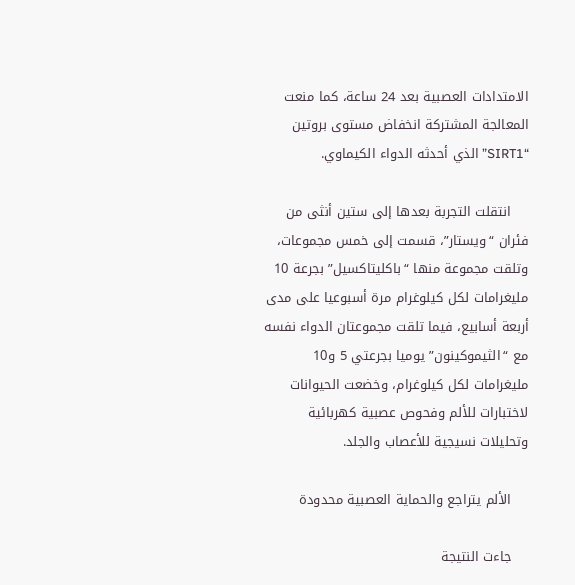الامتدادات العصبية بعد 24 ساعة، كما منعت المعالجة المشتركة انخفاض مستوى بروتين “SIRT1” الذي أحدثه الدواء الكيماوي.

    انتقلت التجربة بعدها إلى ستين أنثى من فئران “ويستار”، قسمت إلى خمس مجموعات، وتلقت مجموعة منها “باكليتاكسيل” بجرعة 10 مليغرامات لكل كيلوغرام مرة أسبوعيا على مدى أربعة أسابيع، فيما تلقت مجموعتان الدواء نفسه مع “الثيموكينون” يوميا بجرعتي 5 و10 مليغرامات لكل كيلوغرام، وخضعت الحيوانات لاختبارات للألم وفحوص عصبية كهربائية وتحليلات نسيجية للأعصاب والجلد.

    الألم يتراجع والحماية العصبية محدودة

    جاءت النتيجة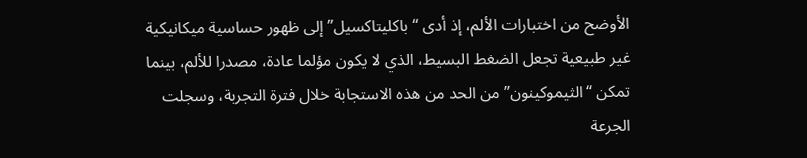الأوضح من اختبارات الألم، إذ أدى “باكليتاكسيل” إلى ظهور حساسية ميكانيكية غير طبيعية تجعل الضغط البسيط، الذي لا يكون مؤلما عادة، مصدرا للألم، بينما تمكن “الثيموكينون” من الحد من هذه الاستجابة خلال فترة التجربة، وسجلت الجرعة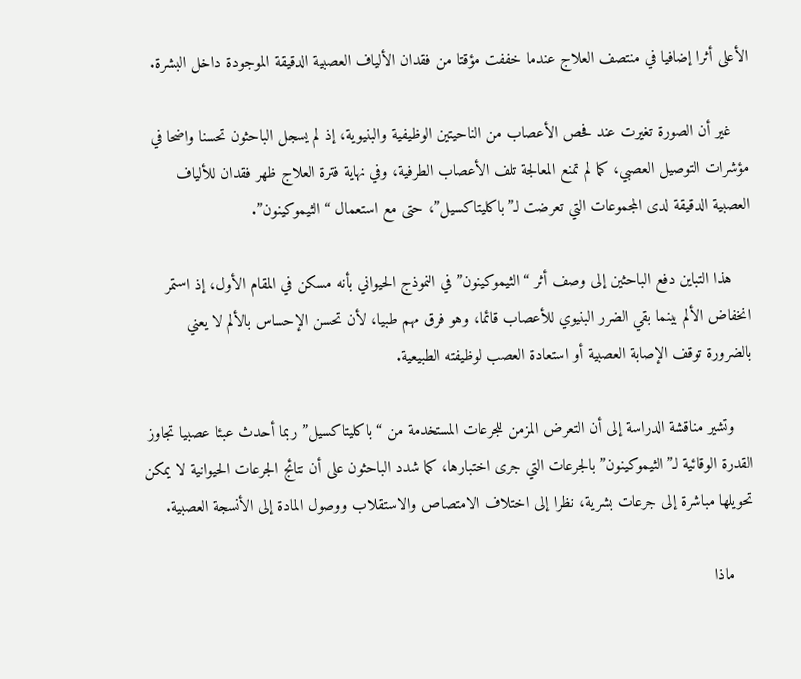الأعلى أثرا إضافيا في منتصف العلاج عندما خففت مؤقتا من فقدان الألياف العصبية الدقيقة الموجودة داخل البشرة.

    غير أن الصورة تغيرت عند فحص الأعصاب من الناحيتين الوظيفية والبنيوية، إذ لم يسجل الباحثون تحسنا واضحا في مؤشرات التوصيل العصبي، كما لم تمنع المعالجة تلف الأعصاب الطرفية، وفي نهاية فترة العلاج ظهر فقدان للألياف العصبية الدقيقة لدى المجموعات التي تعرضت لـ”باكليتاكسيل”، حتى مع استعمال “الثيموكينون”.

    هذا التباين دفع الباحثين إلى وصف أثر “الثيموكينون” في النموذج الحيواني بأنه مسكن في المقام الأول، إذ استمر انخفاض الألم بينما بقي الضرر البنيوي للأعصاب قائما، وهو فرق مهم طبيا، لأن تحسن الإحساس بالألم لا يعني بالضرورة توقف الإصابة العصبية أو استعادة العصب لوظيفته الطبيعية.

    وتشير مناقشة الدراسة إلى أن التعرض المزمن للجرعات المستخدمة من “باكليتاكسيل” ربما أحدث عبئا عصبيا تجاوز القدرة الوقائية لـ”الثيموكينون” بالجرعات التي جرى اختبارها، كما شدد الباحثون على أن نتائج الجرعات الحيوانية لا يمكن تحويلها مباشرة إلى جرعات بشرية، نظرا إلى اختلاف الامتصاص والاستقلاب ووصول المادة إلى الأنسجة العصبية.

    ماذا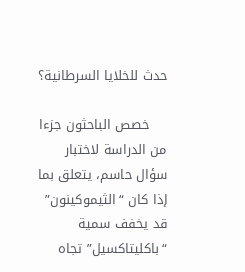حدث للخلايا السرطانية؟

    خصص الباحثون جزءا من الدراسة لاختبار سؤال حاسم، يتعلق بما إذا كان “الثيموكينون” قد يخفف سمية “باكليتاكسيل” تجاه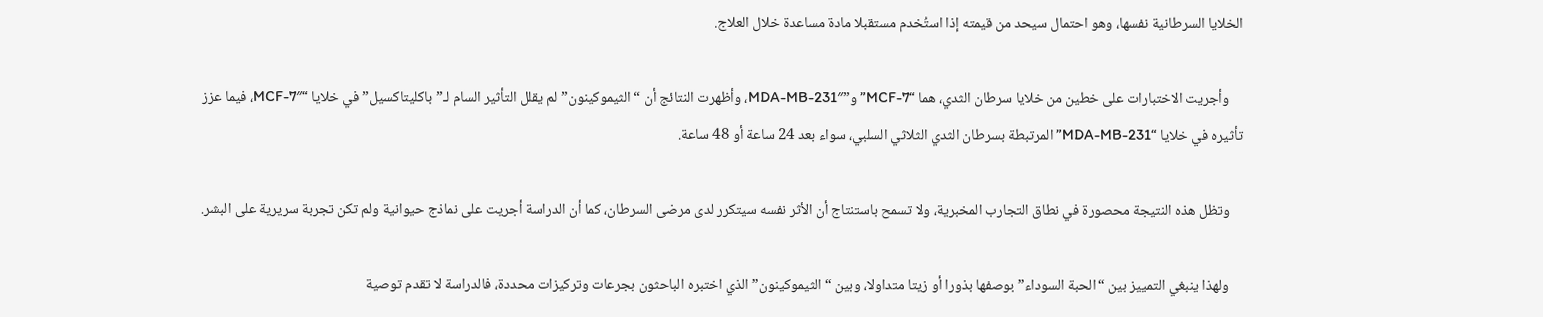الخلايا السرطانية نفسها، وهو احتمال سيحد من قيمته إذا استُخدم مستقبلا مادة مساعدة خلال العلاج.

    وأجريت الاختبارات على خطين من خلايا سرطان الثدي، هما “MCF-7” و”MDA-MB-231″، وأظهرت النتائج أن “الثيموكينون” لم يقلل التأثير السام لـ”باكليتاكسيل” في خلايا “MCF-7″، فيما عزز تأثيره في خلايا “MDA-MB-231” المرتبطة بسرطان الثدي الثلاثي السلبي، سواء بعد 24 ساعة أو 48 ساعة.

    وتظل هذه النتيجة محصورة في نطاق التجارب المخبرية، ولا تسمح باستنتاج أن الأثر نفسه سيتكرر لدى مرضى السرطان، كما أن الدراسة أجريت على نماذج حيوانية ولم تكن تجربة سريرية على البشر.

    ولهذا ينبغي التمييز بين “الحبة السوداء” بوصفها بذورا أو زيتا متداولا، وبين “الثيموكينون” الذي اختبره الباحثون بجرعات وتركيزات محددة، فالدراسة لا تقدم توصية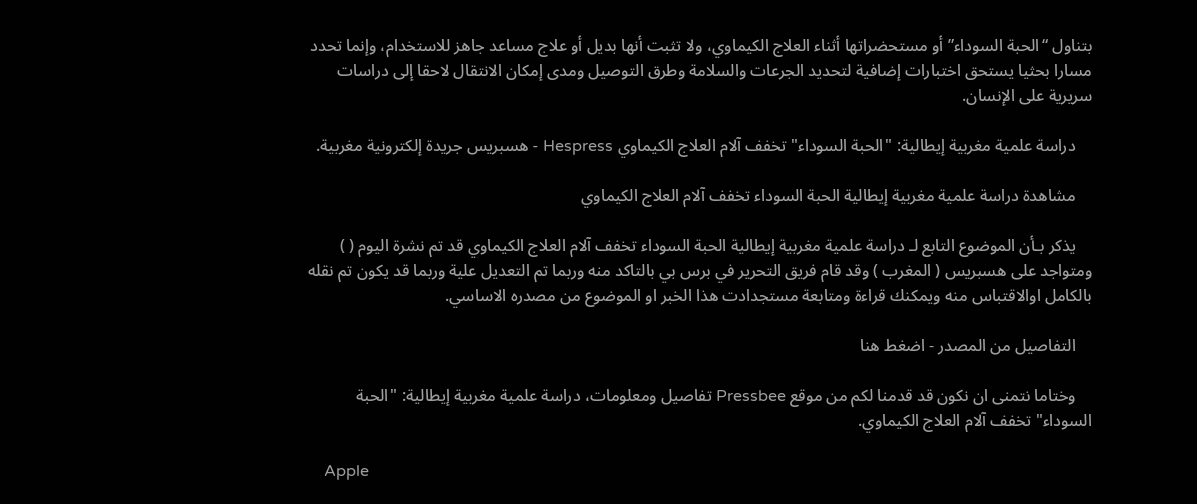بتناول “الحبة السوداء” أو مستحضراتها أثناء العلاج الكيماوي، ولا تثبت أنها بديل أو علاج مساعد جاهز للاستخدام، وإنما تحدد مسارا بحثيا يستحق اختبارات إضافية لتحديد الجرعات والسلامة وطرق التوصيل ومدى إمكان الانتقال لاحقا إلى دراسات سريرية على الإنسان.

    دراسة علمية مغربية إيطالية: "الحبة السوداء" تخفف آلام العلاج الكيماوي Hespress - هسبريس جريدة إلكترونية مغربية.

    مشاهدة دراسة علمية مغربية إيطالية الحبة السوداء تخفف آلام العلاج الكيماوي

    يذكر بـأن الموضوع التابع لـ دراسة علمية مغربية إيطالية الحبة السوداء تخفف آلام العلاج الكيماوي قد تم نشرة اليوم ( ) ومتواجد على هسبريس ( المغرب ) وقد قام فريق التحرير في برس بي بالتاكد منه وربما تم التعديل علية وربما قد يكون تم نقله بالكامل اوالاقتباس منه ويمكنك قراءة ومتابعة مستجدادت هذا الخبر او الموضوع من مصدره الاساسي.

    التفاصيل من المصدر - اضغط هنا

    وختاما نتمنى ان نكون قد قدمنا لكم من موقع Pressbee تفاصيل ومعلومات، دراسة علمية مغربية إيطالية: "الحبة السوداء" تخفف آلام العلاج الكيماوي.

    Apple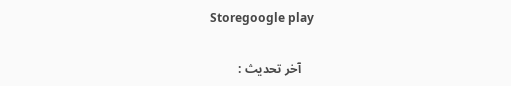Storegoogle play

    آخر تحديث :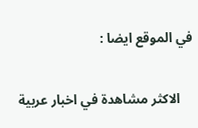في الموقع ايضا :

    الاكثر مشاهدة في اخبار عربية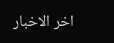اخر الاخبار